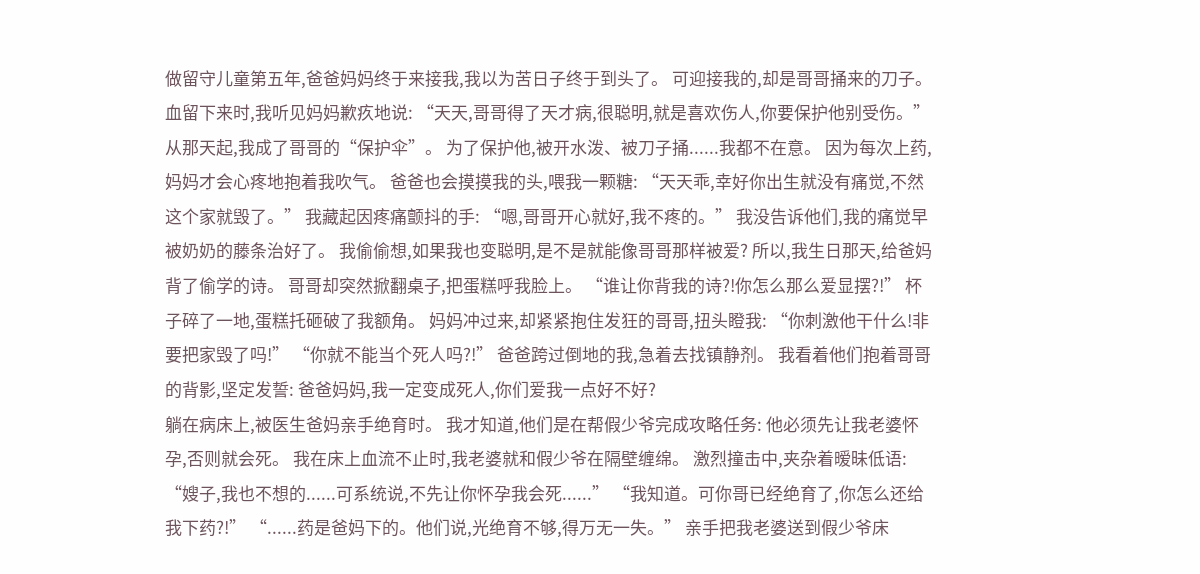做留守儿童第五年,爸爸妈妈终于来接我,我以为苦日子终于到头了。 可迎接我的,却是哥哥捅来的刀子。 血留下来时,我听见妈妈歉疚地说: “天天,哥哥得了天才病,很聪明,就是喜欢伤人,你要保护他别受伤。” 从那天起,我成了哥哥的“保护伞”。 为了保护他,被开水泼、被刀子捅......我都不在意。 因为每次上药,妈妈才会心疼地抱着我吹气。 爸爸也会摸摸我的头,喂我一颗糖: “天天乖,幸好你出生就没有痛觉,不然这个家就毁了。” 我藏起因疼痛颤抖的手: “嗯,哥哥开心就好,我不疼的。” 我没告诉他们,我的痛觉早被奶奶的藤条治好了。 我偷偷想,如果我也变聪明,是不是就能像哥哥那样被爱? 所以,我生日那天,给爸妈背了偷学的诗。 哥哥却突然掀翻桌子,把蛋糕呼我脸上。 “谁让你背我的诗?!你怎么那么爱显摆?!” 杯子碎了一地,蛋糕托砸破了我额角。 妈妈冲过来,却紧紧抱住发狂的哥哥,扭头瞪我: “你刺激他干什么!非要把家毁了吗!” “你就不能当个死人吗?!” 爸爸跨过倒地的我,急着去找镇静剂。 我看着他们抱着哥哥的背影,坚定发誓: 爸爸妈妈,我一定变成死人,你们爱我一点好不好?
躺在病床上,被医生爸妈亲手绝育时。 我才知道,他们是在帮假少爷完成攻略任务: 他必须先让我老婆怀孕,否则就会死。 我在床上血流不止时,我老婆就和假少爷在隔壁缠绵。 激烈撞击中,夹杂着暧昧低语: “嫂子,我也不想的......可系统说,不先让你怀孕我会死......” “我知道。可你哥已经绝育了,你怎么还给我下药?!” “......药是爸妈下的。他们说,光绝育不够,得万无一失。” 亲手把我老婆送到假少爷床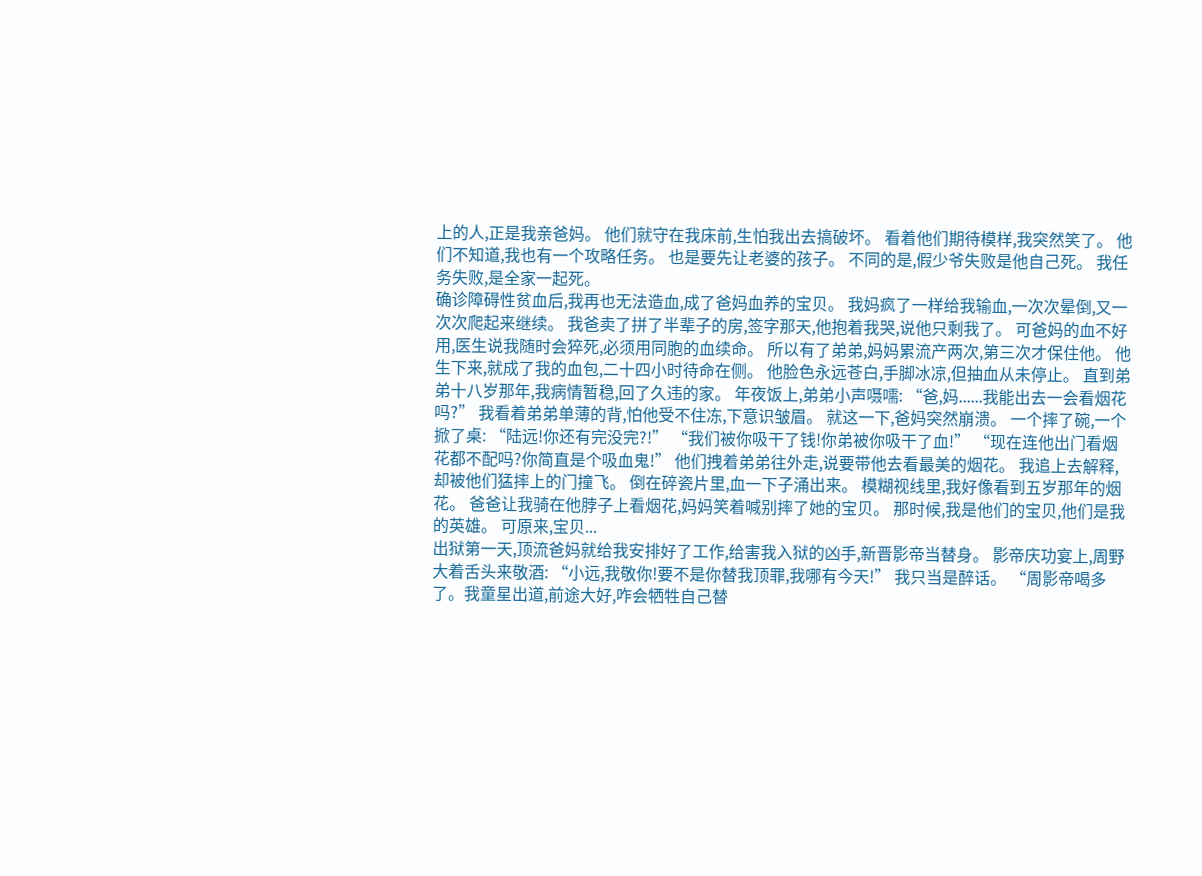上的人,正是我亲爸妈。 他们就守在我床前,生怕我出去搞破坏。 看着他们期待模样,我突然笑了。 他们不知道,我也有一个攻略任务。 也是要先让老婆的孩子。 不同的是,假少爷失败是他自己死。 我任务失败,是全家一起死。
确诊障碍性贫血后,我再也无法造血,成了爸妈血养的宝贝。 我妈疯了一样给我输血,一次次晕倒,又一次次爬起来继续。 我爸卖了拼了半辈子的房,签字那天,他抱着我哭,说他只剩我了。 可爸妈的血不好用,医生说我随时会猝死,必须用同胞的血续命。 所以有了弟弟,妈妈累流产两次,第三次才保住他。 他生下来,就成了我的血包,二十四小时待命在侧。 他脸色永远苍白,手脚冰凉,但抽血从未停止。 直到弟弟十八岁那年,我病情暂稳,回了久违的家。 年夜饭上,弟弟小声嗫嚅: “爸,妈......我能出去一会看烟花吗?” 我看着弟弟单薄的背,怕他受不住冻,下意识皱眉。 就这一下,爸妈突然崩溃。 一个摔了碗,一个掀了桌: “陆远!你还有完没完?!” “我们被你吸干了钱!你弟被你吸干了血!” “现在连他出门看烟花都不配吗?你简直是个吸血鬼!” 他们拽着弟弟往外走,说要带他去看最美的烟花。 我追上去解释,却被他们猛摔上的门撞飞。 倒在碎瓷片里,血一下子涌出来。 模糊视线里,我好像看到五岁那年的烟花。 爸爸让我骑在他脖子上看烟花,妈妈笑着喊别摔了她的宝贝。 那时候,我是他们的宝贝,他们是我的英雄。 可原来,宝贝...
出狱第一天,顶流爸妈就给我安排好了工作,给害我入狱的凶手,新晋影帝当替身。 影帝庆功宴上,周野大着舌头来敬酒: “小远,我敬你!要不是你替我顶罪,我哪有今天!” 我只当是醉话。 “周影帝喝多了。我童星出道,前途大好,咋会牺牲自己替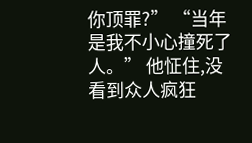你顶罪?” “当年是我不小心撞死了人。” 他怔住,没看到众人疯狂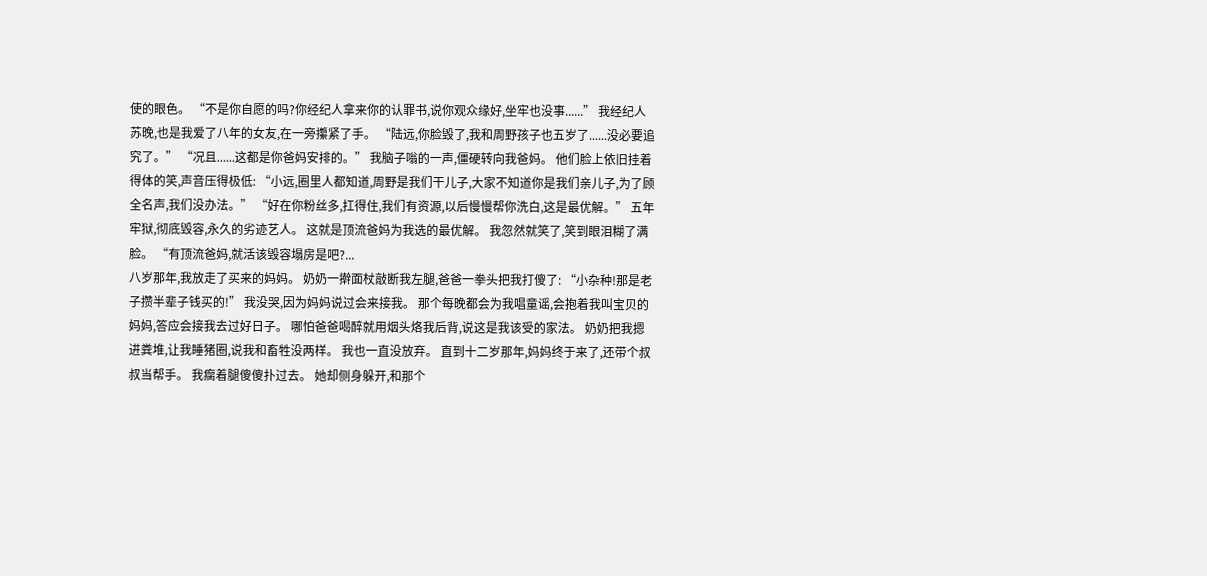使的眼色。 “不是你自愿的吗?你经纪人拿来你的认罪书,说你观众缘好,坐牢也没事......” 我经纪人苏晚,也是我爱了八年的女友,在一旁攥紧了手。 “陆远,你脸毁了,我和周野孩子也五岁了......没必要追究了。” “况且......这都是你爸妈安排的。” 我脑子嗡的一声,僵硬转向我爸妈。 他们脸上依旧挂着得体的笑,声音压得极低: “小远,圈里人都知道,周野是我们干儿子,大家不知道你是我们亲儿子,为了顾全名声,我们没办法。” “好在你粉丝多,扛得住,我们有资源,以后慢慢帮你洗白,这是最优解。” 五年牢狱,彻底毁容,永久的劣迹艺人。 这就是顶流爸妈为我选的最优解。 我忽然就笑了,笑到眼泪糊了满脸。 “有顶流爸妈,就活该毁容塌房是吧?...
八岁那年,我放走了买来的妈妈。 奶奶一擀面杖敲断我左腿,爸爸一拳头把我打傻了: “小杂种!那是老子攒半辈子钱买的!” 我没哭,因为妈妈说过会来接我。 那个每晚都会为我唱童谣,会抱着我叫宝贝的妈妈,答应会接我去过好日子。 哪怕爸爸喝醉就用烟头烙我后背,说这是我该受的家法。 奶奶把我摁进粪堆,让我睡猪圈,说我和畜牲没两样。 我也一直没放弃。 直到十二岁那年,妈妈终于来了,还带个叔叔当帮手。 我瘸着腿傻傻扑过去。 她却侧身躲开,和那个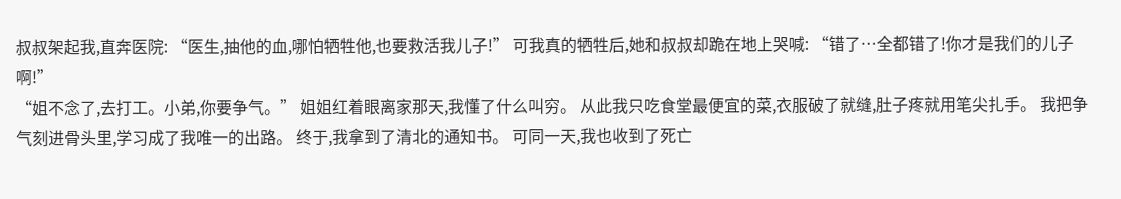叔叔架起我,直奔医院: “医生,抽他的血,哪怕牺牲他,也要救活我儿子!” 可我真的牺牲后,她和叔叔却跪在地上哭喊: “错了…全都错了!你才是我们的儿子啊!”
“姐不念了,去打工。小弟,你要争气。” 姐姐红着眼离家那天,我懂了什么叫穷。 从此我只吃食堂最便宜的菜,衣服破了就缝,肚子疼就用笔尖扎手。 我把争气刻进骨头里,学习成了我唯一的出路。 终于,我拿到了清北的通知书。 可同一天,我也收到了死亡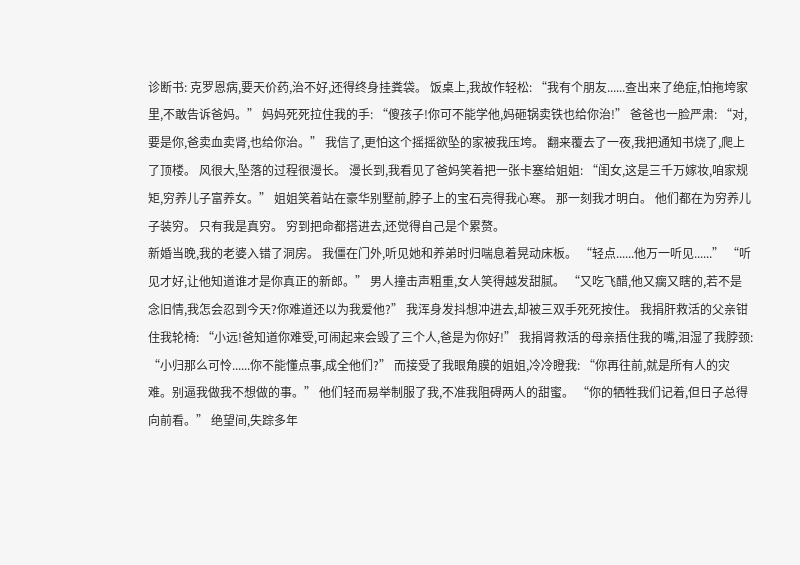诊断书: 克罗恩病,要天价药,治不好,还得终身挂粪袋。 饭桌上,我故作轻松: “我有个朋友......查出来了绝症,怕拖垮家里,不敢告诉爸妈。” 妈妈死死拉住我的手: “傻孩子!你可不能学他,妈砸锅卖铁也给你治!” 爸爸也一脸严肃: “对,要是你,爸卖血卖肾,也给你治。” 我信了,更怕这个摇摇欲坠的家被我压垮。 翻来覆去了一夜,我把通知书烧了,爬上了顶楼。 风很大,坠落的过程很漫长。 漫长到,我看见了爸妈笑着把一张卡塞给姐姐: “闺女,这是三千万嫁妆,咱家规矩,穷养儿子富养女。” 姐姐笑着站在豪华别墅前,脖子上的宝石亮得我心寒。 那一刻我才明白。 他们都在为穷养儿子装穷。 只有我是真穷。 穷到把命都搭进去,还觉得自己是个累赘。
新婚当晚,我的老婆入错了洞房。 我僵在门外,听见她和养弟时归喘息着晃动床板。 “轻点......他万一听见......” “听见才好,让他知道谁才是你真正的新郎。” 男人撞击声粗重,女人笑得越发甜腻。 “又吃飞醋,他又瘸又瞎的,若不是念旧情,我怎会忍到今天?你难道还以为我爱他?” 我浑身发抖想冲进去,却被三双手死死按住。 我捐肝救活的父亲钳住我轮椅: “小远!爸知道你难受,可闹起来会毁了三个人,爸是为你好!” 我捐肾救活的母亲捂住我的嘴,泪湿了我脖颈: “小归那么可怜......你不能懂点事,成全他们?” 而接受了我眼角膜的姐姐,冷冷瞪我: “你再往前,就是所有人的灾难。别逼我做我不想做的事。” 他们轻而易举制服了我,不准我阻碍两人的甜蜜。 “你的牺牲我们记着,但日子总得向前看。” 绝望间,失踪多年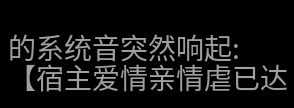的系统音突然响起: 【宿主爱情亲情虐已达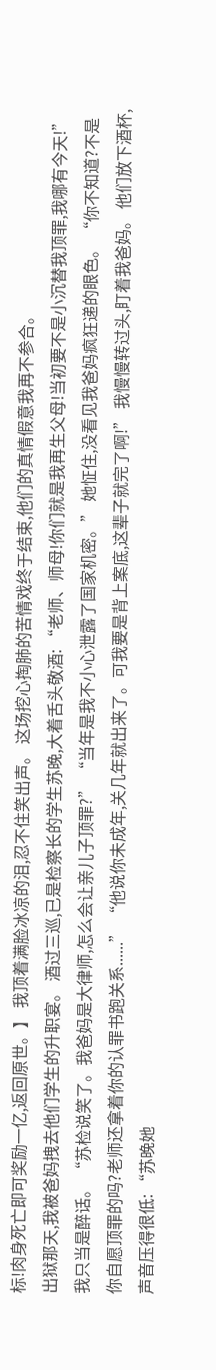标!肉身死亡即可奖励一亿,返回原世。】 我顶着满脸冰凉的泪,忍不住笑出声。 这场挖心掏肺的苦情戏终于结束,他们的真情假意我再不参合。
出狱那天,我被爸妈拽去他们学生的升职宴。 酒过三巡,已是检察长的学生苏晚,大着舌头敬酒: “老师、师母!你们就是我再生父母!当初要不是小沉替我顶罪,我哪有今天!” 我只当是醉话。 “苏检说笑了。我爸妈是大律师,怎么会让亲儿子顶罪?” “当年是我不小心泄露了国家机密。” 她怔住,没看见我爸妈疯狂递的眼色。 “你不知道?不是你自愿顶罪的吗?老师还拿着你的认罪书跑关系......” “他说你未成年,关几年就出来了。可我要是背上案底,这辈子就完了啊!” 我慢慢转过头,盯着我爸妈。 他们放下酒杯,声音压得很低: “苏晚她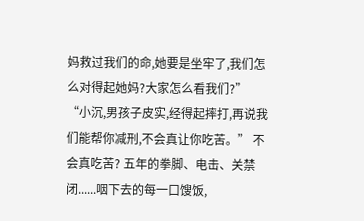妈救过我们的命,她要是坐牢了,我们怎么对得起她妈?大家怎么看我们?” “小沉,男孩子皮实,经得起摔打,再说我们能帮你减刑,不会真让你吃苦。” 不会真吃苦? 五年的拳脚、电击、关禁闭......咽下去的每一口馊饭,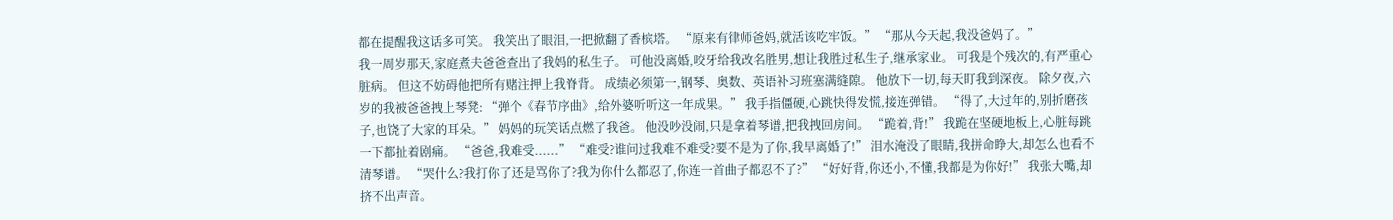都在提醒我这话多可笑。 我笑出了眼泪,一把掀翻了香槟塔。 “原来有律师爸妈,就活该吃牢饭。” “那从今天起,我没爸妈了。”
我一周岁那天,家庭煮夫爸爸查出了我妈的私生子。 可他没离婚,咬牙给我改名胜男,想让我胜过私生子,继承家业。 可我是个残次的,有严重心脏病。 但这不妨碍他把所有赌注押上我脊背。 成绩必须第一,钢琴、奥数、英语补习班塞满缝隙。 他放下一切,每天盯我到深夜。 除夕夜,六岁的我被爸爸拽上琴凳: “弹个《春节序曲》,给外婆听听这一年成果。” 我手指僵硬,心跳快得发慌,接连弹错。 “得了,大过年的,别折磨孩子,也饶了大家的耳朵。” 妈妈的玩笑话点燃了我爸。 他没吵没闹,只是拿着琴谱,把我拽回房间。 “跪着,背!” 我跪在坚硬地板上,心脏每跳一下都扯着剧痛。 “爸爸,我难受......” “难受?谁问过我难不难受?要不是为了你,我早离婚了!” 泪水淹没了眼睛,我拼命睁大,却怎么也看不清琴谱。 “哭什么?我打你了还是骂你了?我为你什么都忍了,你连一首曲子都忍不了?” “好好背,你还小,不懂,我都是为你好!” 我张大嘴,却挤不出声音。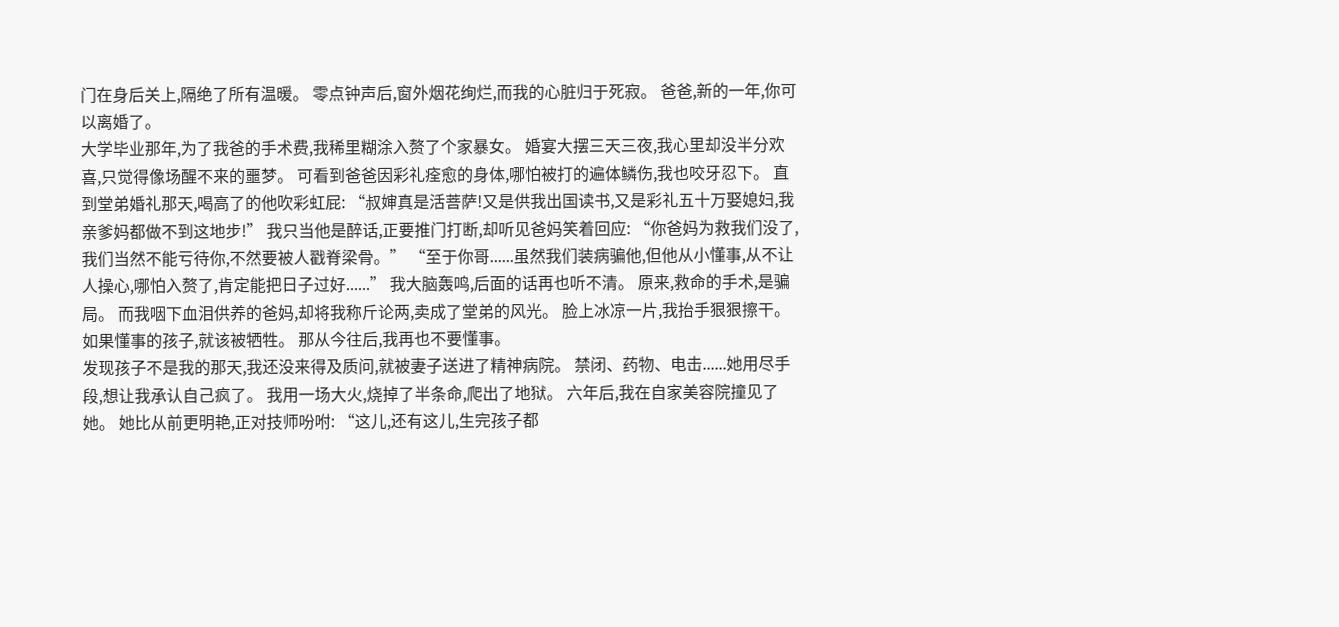门在身后关上,隔绝了所有温暖。 零点钟声后,窗外烟花绚烂,而我的心脏归于死寂。 爸爸,新的一年,你可以离婚了。
大学毕业那年,为了我爸的手术费,我稀里糊涂入赘了个家暴女。 婚宴大摆三天三夜,我心里却没半分欢喜,只觉得像场醒不来的噩梦。 可看到爸爸因彩礼痊愈的身体,哪怕被打的遍体鳞伤,我也咬牙忍下。 直到堂弟婚礼那天,喝高了的他吹彩虹屁: “叔婶真是活菩萨!又是供我出国读书,又是彩礼五十万娶媳妇,我亲爹妈都做不到这地步!” 我只当他是醉话,正要推门打断,却听见爸妈笑着回应: “你爸妈为救我们没了,我们当然不能亏待你,不然要被人戳脊梁骨。” “至于你哥......虽然我们装病骗他,但他从小懂事,从不让人操心,哪怕入赘了,肯定能把日子过好......” 我大脑轰鸣,后面的话再也听不清。 原来,救命的手术,是骗局。 而我咽下血泪供养的爸妈,却将我称斤论两,卖成了堂弟的风光。 脸上冰凉一片,我抬手狠狠擦干。 如果懂事的孩子,就该被牺牲。 那从今往后,我再也不要懂事。
发现孩子不是我的那天,我还没来得及质问,就被妻子送进了精神病院。 禁闭、药物、电击......她用尽手段,想让我承认自己疯了。 我用一场大火,烧掉了半条命,爬出了地狱。 六年后,我在自家美容院撞见了她。 她比从前更明艳,正对技师吩咐: “这儿,还有这儿,生完孩子都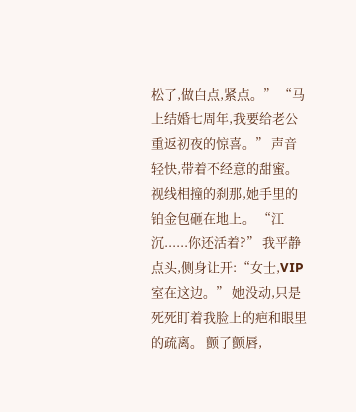松了,做白点,紧点。” “马上结婚七周年,我要给老公重返初夜的惊喜。” 声音轻快,带着不经意的甜蜜。 视线相撞的刹那,她手里的铂金包砸在地上。 “江沉......你还活着?” 我平静点头,侧身让开:“女士,VIP室在这边。” 她没动,只是死死盯着我脸上的疤和眼里的疏离。 颤了颤唇,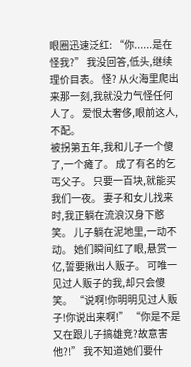眼圈迅速泛红: “你......是在怪我?” 我没回答,低头,继续理价目表。 怪? 从火海里爬出来那一刻,我就没力气怪任何人了。 爱恨太奢侈,眼前这人,不配。
被拐第五年,我和儿子一个傻了,一个瘫了。 成了有名的乞丐父子。 只要一百块,就能买我们一夜。 妻子和女儿找来时,我正躺在流浪汉身下憨笑。 儿子躺在泥地里,一动不动。 她们瞬间红了眼,悬赏一亿,誓要揪出人贩子。 可唯一见过人贩子的我,却只会傻笑。 “说啊!你明明见过人贩子!你说出来啊!” “你是不是又在跟儿子搞雄竞?故意害他?!” 我不知道她们要什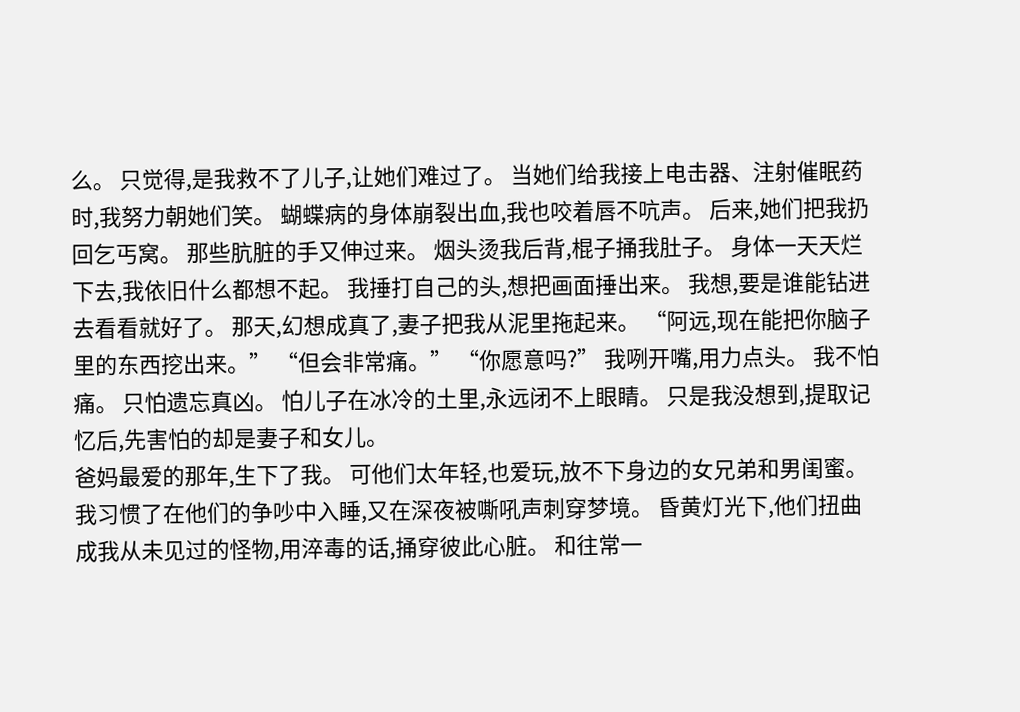么。 只觉得,是我救不了儿子,让她们难过了。 当她们给我接上电击器、注射催眠药时,我努力朝她们笑。 蝴蝶病的身体崩裂出血,我也咬着唇不吭声。 后来,她们把我扔回乞丐窝。 那些肮脏的手又伸过来。 烟头烫我后背,棍子捅我肚子。 身体一天天烂下去,我依旧什么都想不起。 我捶打自己的头,想把画面捶出来。 我想,要是谁能钻进去看看就好了。 那天,幻想成真了,妻子把我从泥里拖起来。 “阿远,现在能把你脑子里的东西挖出来。” “但会非常痛。” “你愿意吗?” 我咧开嘴,用力点头。 我不怕痛。 只怕遗忘真凶。 怕儿子在冰冷的土里,永远闭不上眼睛。 只是我没想到,提取记忆后,先害怕的却是妻子和女儿。
爸妈最爱的那年,生下了我。 可他们太年轻,也爱玩,放不下身边的女兄弟和男闺蜜。 我习惯了在他们的争吵中入睡,又在深夜被嘶吼声刺穿梦境。 昏黄灯光下,他们扭曲成我从未见过的怪物,用淬毒的话,捅穿彼此心脏。 和往常一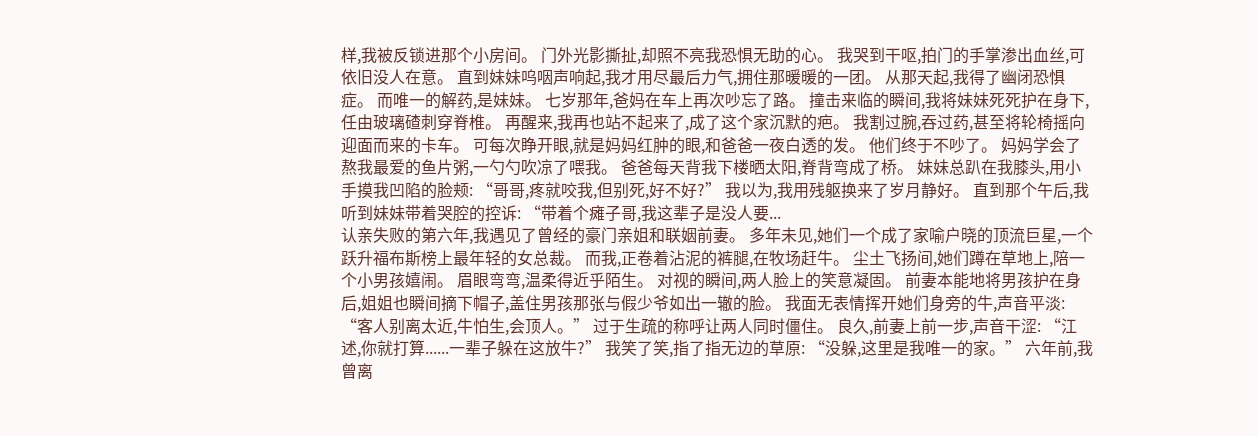样,我被反锁进那个小房间。 门外光影撕扯,却照不亮我恐惧无助的心。 我哭到干呕,拍门的手掌渗出血丝,可依旧没人在意。 直到妹妹呜咽声响起,我才用尽最后力气,拥住那暖暖的一团。 从那天起,我得了幽闭恐惧症。 而唯一的解药,是妹妹。 七岁那年,爸妈在车上再次吵忘了路。 撞击来临的瞬间,我将妹妹死死护在身下,任由玻璃碴刺穿脊椎。 再醒来,我再也站不起来了,成了这个家沉默的疤。 我割过腕,吞过药,甚至将轮椅摇向迎面而来的卡车。 可每次睁开眼,就是妈妈红肿的眼,和爸爸一夜白透的发。 他们终于不吵了。 妈妈学会了熬我最爱的鱼片粥,一勺勺吹凉了喂我。 爸爸每天背我下楼晒太阳,脊背弯成了桥。 妹妹总趴在我膝头,用小手摸我凹陷的脸颊: “哥哥,疼就咬我,但别死,好不好?” 我以为,我用残躯换来了岁月静好。 直到那个午后,我听到妹妹带着哭腔的控诉: “带着个瘫子哥,我这辈子是没人要...
认亲失败的第六年,我遇见了曾经的豪门亲姐和联姻前妻。 多年未见,她们一个成了家喻户晓的顶流巨星,一个跃升福布斯榜上最年轻的女总裁。 而我,正卷着沾泥的裤腿,在牧场赶牛。 尘土飞扬间,她们蹲在草地上,陪一个小男孩嬉闹。 眉眼弯弯,温柔得近乎陌生。 对视的瞬间,两人脸上的笑意凝固。 前妻本能地将男孩护在身后,姐姐也瞬间摘下帽子,盖住男孩那张与假少爷如出一辙的脸。 我面无表情挥开她们身旁的牛,声音平淡: “客人别离太近,牛怕生,会顶人。” 过于生疏的称呼让两人同时僵住。 良久,前妻上前一步,声音干涩: “江述,你就打算......一辈子躲在这放牛?” 我笑了笑,指了指无边的草原: “没躲,这里是我唯一的家。” 六年前,我曾离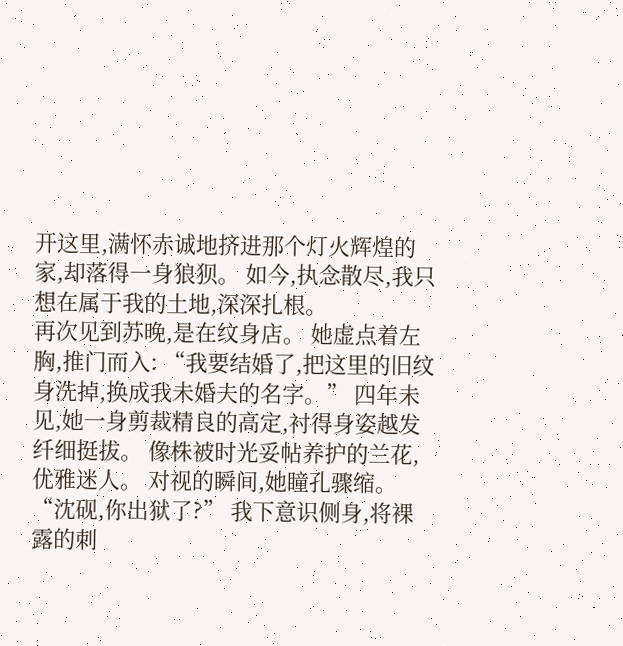开这里,满怀赤诚地挤进那个灯火辉煌的家,却落得一身狼狈。 如今,执念散尽,我只想在属于我的土地,深深扎根。
再次见到苏晚,是在纹身店。 她虚点着左胸,推门而入: “我要结婚了,把这里的旧纹身洗掉,换成我未婚夫的名字。” 四年未见,她一身剪裁精良的高定,衬得身姿越发纤细挺拔。 像株被时光妥帖养护的兰花,优雅迷人。 对视的瞬间,她瞳孔骤缩。 “沈砚,你出狱了?” 我下意识侧身,将裸露的刺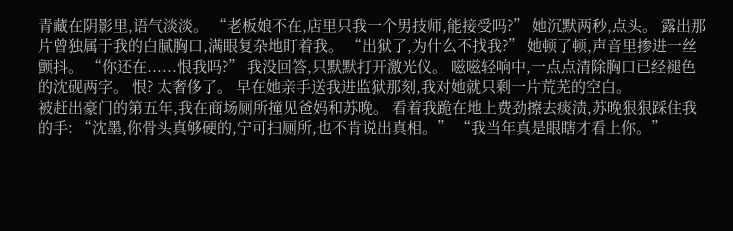青藏在阴影里,语气淡淡。 “老板娘不在,店里只我一个男技师,能接受吗?” 她沉默两秒,点头。 露出那片曾独属于我的白腻胸口,满眼复杂地盯着我。 “出狱了,为什么不找我?” 她顿了顿,声音里掺进一丝颤抖。 “你还在......恨我吗?” 我没回答,只默默打开激光仪。 嗞嗞轻响中,一点点清除胸口已经褪色的沈砚两字。 恨? 太奢侈了。 早在她亲手送我进监狱那刻,我对她就只剩一片荒芜的空白。
被赶出豪门的第五年,我在商场厕所撞见爸妈和苏晚。 看着我跪在地上费劲擦去痰渍,苏晚狠狠踩住我的手: “沈墨,你骨头真够硬的,宁可扫厕所,也不肯说出真相。” “我当年真是眼瞎才看上你。”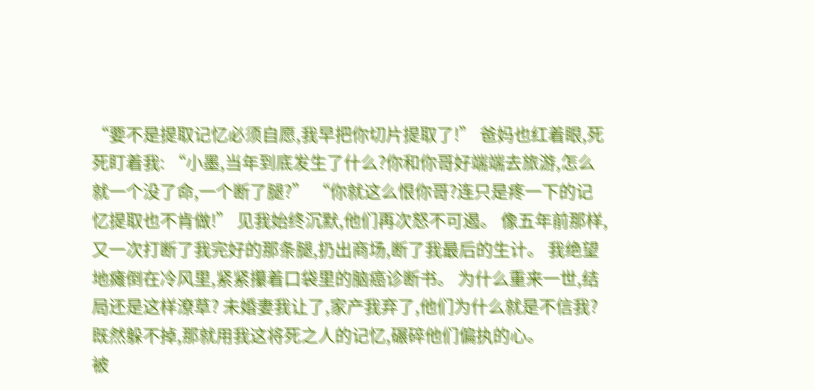“要不是提取记忆必须自愿,我早把你切片提取了!” 爸妈也红着眼,死死盯着我: “小墨,当年到底发生了什么?你和你哥好端端去旅游,怎么就一个没了命,一个断了腿?” “你就这么恨你哥?连只是疼一下的记忆提取也不肯做!” 见我始终沉默,他们再次怒不可遏。 像五年前那样,又一次打断了我完好的那条腿,扔出商场,断了我最后的生计。 我绝望地瘫倒在冷风里,紧紧攥着口袋里的脑癌诊断书。 为什么重来一世,结局还是这样潦草? 未婚妻我让了,家产我弃了,他们为什么就是不信我? 既然躲不掉,那就用我这将死之人的记忆,碾碎他们偏执的心。
被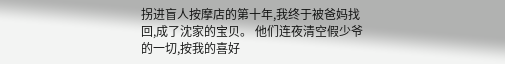拐进盲人按摩店的第十年,我终于被爸妈找回,成了沈家的宝贝。 他们连夜清空假少爷的一切,按我的喜好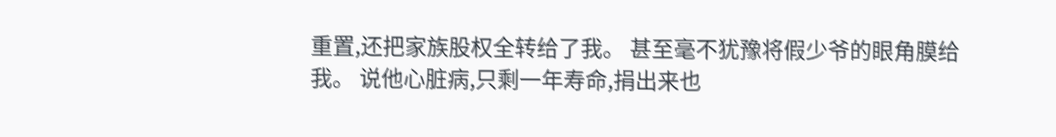重置,还把家族股权全转给了我。 甚至毫不犹豫将假少爷的眼角膜给我。 说他心脏病,只剩一年寿命,捐出来也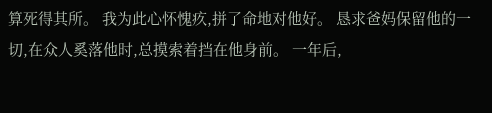算死得其所。 我为此心怀愧疚,拼了命地对他好。 恳求爸妈保留他的一切,在众人奚落他时,总摸索着挡在他身前。 一年后,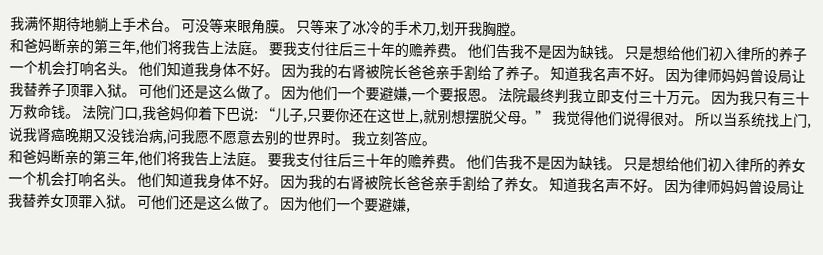我满怀期待地躺上手术台。 可没等来眼角膜。 只等来了冰冷的手术刀,划开我胸膛。
和爸妈断亲的第三年,他们将我告上法庭。 要我支付往后三十年的赡养费。 他们告我不是因为缺钱。 只是想给他们初入律所的养子一个机会打响名头。 他们知道我身体不好。 因为我的右肾被院长爸爸亲手割给了养子。 知道我名声不好。 因为律师妈妈曾设局让我替养子顶罪入狱。 可他们还是这么做了。 因为他们一个要避嫌,一个要报恩。 法院最终判我立即支付三十万元。 因为我只有三十万救命钱。 法院门口,我爸妈仰着下巴说: “儿子,只要你还在这世上,就别想摆脱父母。” 我觉得他们说得很对。 所以当系统找上门,说我肾癌晚期又没钱治病,问我愿不愿意去别的世界时。 我立刻答应。
和爸妈断亲的第三年,他们将我告上法庭。 要我支付往后三十年的赡养费。 他们告我不是因为缺钱。 只是想给他们初入律所的养女一个机会打响名头。 他们知道我身体不好。 因为我的右肾被院长爸爸亲手割给了养女。 知道我名声不好。 因为律师妈妈曾设局让我替养女顶罪入狱。 可他们还是这么做了。 因为他们一个要避嫌,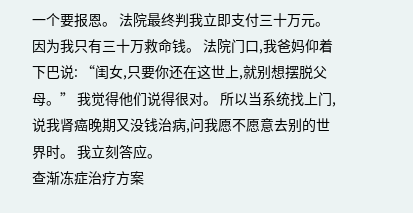一个要报恩。 法院最终判我立即支付三十万元。 因为我只有三十万救命钱。 法院门口,我爸妈仰着下巴说: “闺女,只要你还在这世上,就别想摆脱父母。” 我觉得他们说得很对。 所以当系统找上门,说我肾癌晚期又没钱治病,问我愿不愿意去别的世界时。 我立刻答应。
查渐冻症治疗方案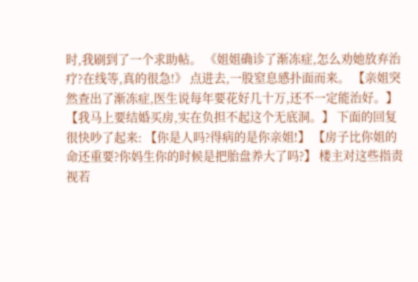时,我刷到了一个求助帖。 《姐姐确诊了渐冻症,怎么劝她放弃治疗?在线等,真的很急!》 点进去,一股窒息感扑面而来。 【亲姐突然查出了渐冻症,医生说每年要花好几十万,还不一定能治好。】 【我马上要结婚买房,实在负担不起这个无底洞。】 下面的回复很快吵了起来: 【你是人吗?得病的是你亲姐!】 【房子比你姐的命还重要?你妈生你的时候是把胎盘养大了吗?】 楼主对这些指责视若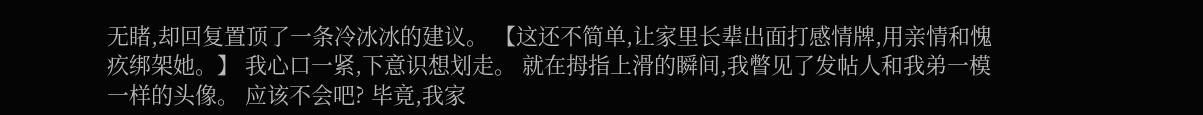无睹,却回复置顶了一条冷冰冰的建议。 【这还不简单,让家里长辈出面打感情牌,用亲情和愧疚绑架她。】 我心口一紧,下意识想划走。 就在拇指上滑的瞬间,我瞥见了发帖人和我弟一模一样的头像。 应该不会吧? 毕竟,我家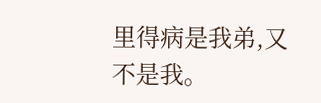里得病是我弟,又不是我。